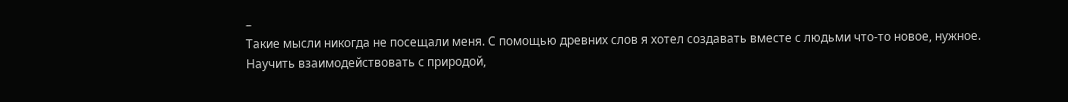–
Такие мысли никогда не посещали меня. С помощью древних слов я хотел создавать вместе с людьми что-то новое, нужное. Научить взаимодействовать с природой,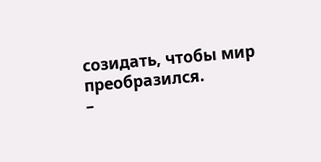созидать, чтобы мир преобразился.
–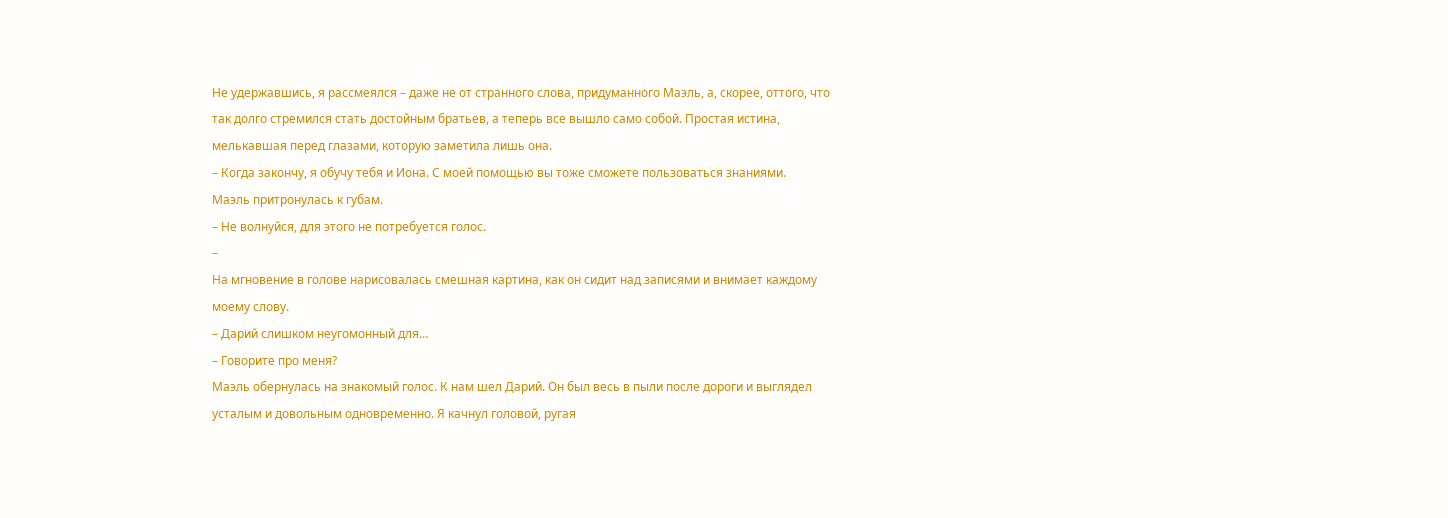Не удержавшись, я рассмеялся – даже не от странного слова, придуманного Маэль, а, скорее, оттого, что так долго стремился стать достойным братьев, а теперь все вышло само собой. Простая истина, мелькавшая перед глазами, которую заметила лишь она.
– Когда закончу, я обучу тебя и Иона. С моей помощью вы тоже сможете пользоваться знаниями.
Маэль притронулась к губам.
– Не волнуйся, для этого не потребуется голос.
–
На мгновение в голове нарисовалась смешная картина, как он сидит над записями и внимает каждому моему слову.
– Дарий слишком неугомонный для…
– Говорите про меня?
Маэль обернулась на знакомый голос. К нам шел Дарий. Он был весь в пыли после дороги и выглядел усталым и довольным одновременно. Я качнул головой, ругая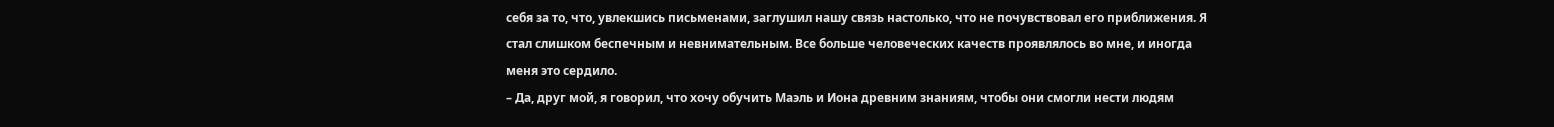себя за то, что, увлекшись письменами, заглушил нашу связь настолько, что не почувствовал его приближения. Я стал слишком беспечным и невнимательным. Все больше человеческих качеств проявлялось во мне, и иногда меня это сердило.
– Да, друг мой, я говорил, что хочу обучить Маэль и Иона древним знаниям, чтобы они смогли нести людям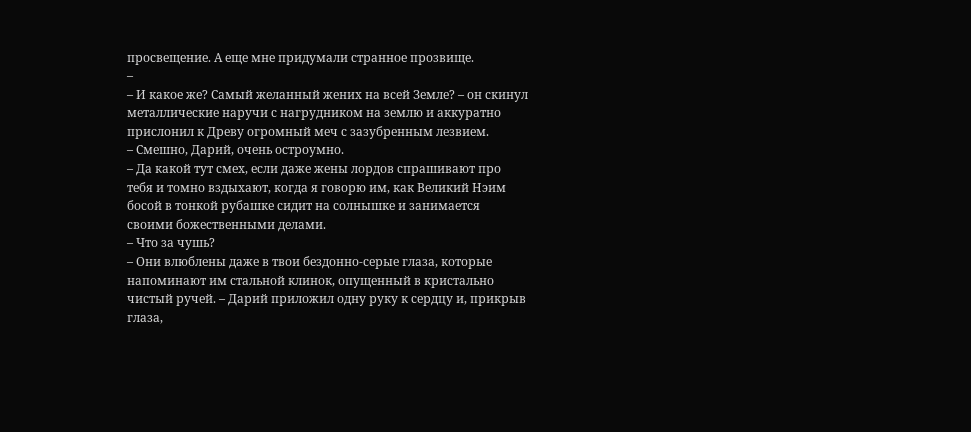просвещение. А еще мне придумали странное прозвище.
–
– И какое же? Самый желанный жених на всей Земле? – он скинул металлические наручи с нагрудником на землю и аккуратно прислонил к Древу огромный меч с зазубренным лезвием.
– Смешно, Дарий, очень остроумно.
– Да какой тут смех, если даже жены лордов спрашивают про тебя и томно вздыхают, когда я говорю им, как Великий Нэим босой в тонкой рубашке сидит на солнышке и занимается своими божественными делами.
– Что за чушь?
– Они влюблены даже в твои бездонно-серые глаза, которые напоминают им стальной клинок, опущенный в кристально чистый ручей. – Дарий приложил одну руку к сердцу и, прикрыв глаза,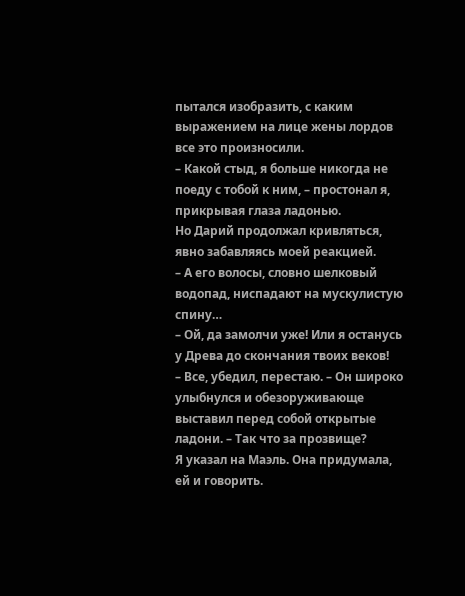пытался изобразить, с каким выражением на лице жены лордов все это произносили.
– Какой стыд, я больше никогда не поеду с тобой к ним, – простонал я, прикрывая глаза ладонью.
Но Дарий продолжал кривляться, явно забавляясь моей реакцией.
– А его волосы, словно шелковый водопад, ниспадают на мускулистую спину…
– Ой, да замолчи уже! Или я останусь у Древа до скончания твоих веков!
– Все, убедил, перестаю. – Он широко улыбнулся и обезоруживающе выставил перед собой открытые ладони. – Так что за прозвище?
Я указал на Маэль. Она придумала, ей и говорить.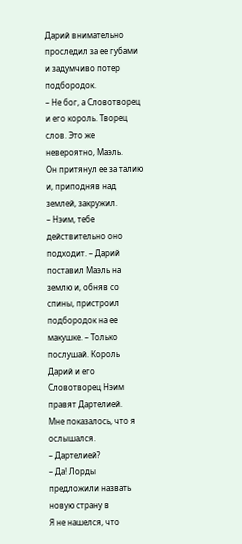Дарий внимательно проследил за ее губами и задумчиво потер подбородок.
– Не бог, а Словотворец и его король. Творец слов. Это же невероятно, Маэль.
Он притянул ее за талию и, приподняв над землей, закружил.
– Нэим, тебе действительно оно подходит. – Дарий поставил Маэль на землю и, обняв со спины, пристроил подбородок на ее макушке. – Только послушай. Король Дарий и его Словотворец Нэим правят Дартелией.
Мне показалось, что я ослышался.
– Дартелией?
– Да! Лорды предложили назвать новую страну в
Я не нашелся, что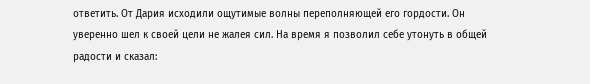ответить. От Дария исходили ощутимые волны переполняющей его гордости. Он уверенно шел к своей цели не жалея сил. На время я позволил себе утонуть в общей радости и сказал: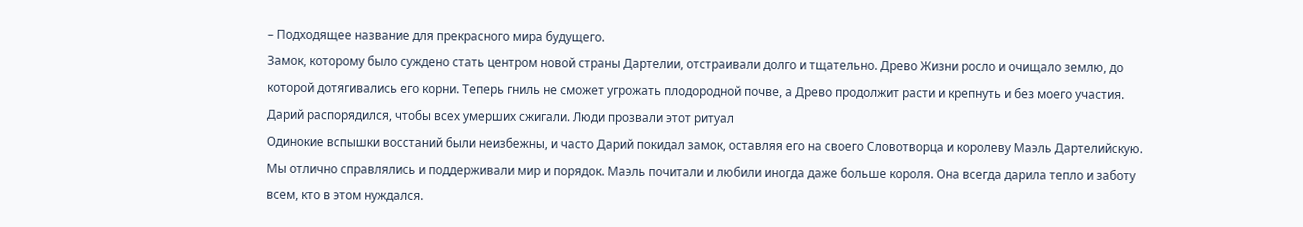– Подходящее название для прекрасного мира будущего.
Замок, которому было суждено стать центром новой страны Дартелии, отстраивали долго и тщательно. Древо Жизни росло и очищало землю, до которой дотягивались его корни. Теперь гниль не сможет угрожать плодородной почве, а Древо продолжит расти и крепнуть и без моего участия.
Дарий распорядился, чтобы всех умерших сжигали. Люди прозвали этот ритуал
Одинокие вспышки восстаний были неизбежны, и часто Дарий покидал замок, оставляя его на своего Словотворца и королеву Маэль Дартелийскую. Мы отлично справлялись и поддерживали мир и порядок. Маэль почитали и любили иногда даже больше короля. Она всегда дарила тепло и заботу всем, кто в этом нуждался.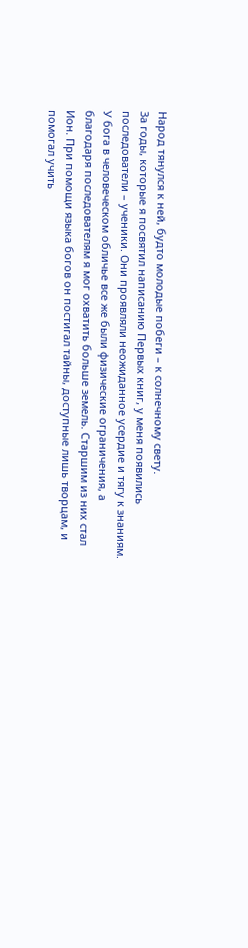Народ тянулся к ней, будто молодые побеги – к солнечному свету.
За годы, которые я посвятил написанию Первых книг, у меня появились последователи – ученики. Они проявляли неожиданное усердие и тягу к знаниям. У бога в человеческом обличье все же были физические ограничения, а благодаря последователям я мог охватить больше земель. Старшим из них стал Ион. При помощи языка богов он постигал тайны, доступные лишь творцам, и помогал учить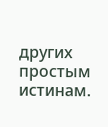других простым истинам.